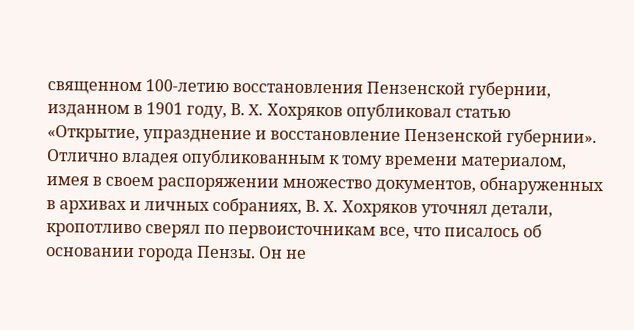священном 100-летию восстановления Пензенской губернии, изданном в 1901 году, В. X. Хохряков опубликовал статью «Открытие, упразднение и восстановление Пензенской губернии». Отлично владея опубликованным к тому времени материалом, имея в своем распоряжении множество документов, обнаруженных в архивах и личных собраниях, В. X. Хохряков уточнял детали, кропотливо сверял по первоисточникам все, что писалось об основании города Пензы. Он не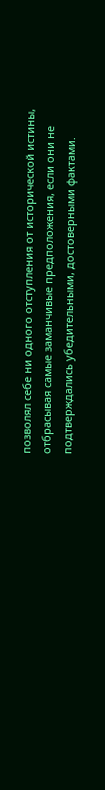позволял себе ни одного отступления от исторической истины, отбрасывая самые заманчивые предположения, если они не подтверждались убедительными, достоверными фактами.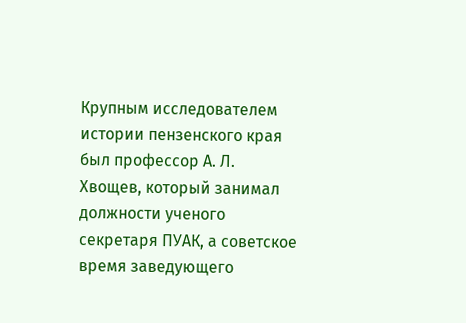Крупным исследователем истории пензенского края был профессор А. Л. Хвощев, который занимал должности ученого секретаря ПУАК, а советское время заведующего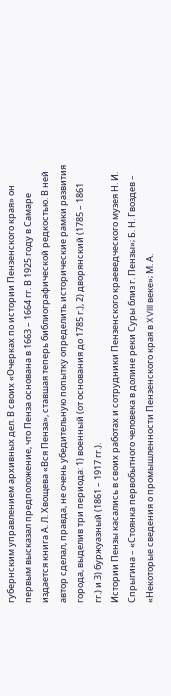губернским управлением архивных дел. В своих «Очерках по истории Пензенского края» он первым высказал предположение, что Пенза основана в 1663 – 1664 гг. В 1925 году в Самаре издается книга А. Л. Хвощева «Вся Пенза», ставшая теперь библиографической редкостью. В ней автор сделал, правда, не очень убедительную попытку определить исторические рамки развития города, выделив три периода: 1) военный (от основания до 1785 г.), 2) дворянский (1785 – 1861
гг.) и 3) буржуазный (1861 – 1917 гг.).
Истории Пензы касались в своих работах и сотрудники Пензенского краеведческого музея Н. И. Спрыгина – «Стоянка первобытного человека в долине реки Суры близ г. Пензы»; Б. Н. Гвоздев – «Некоторые сведения о промышленности Пензенского края в XVIII веке»; М. А.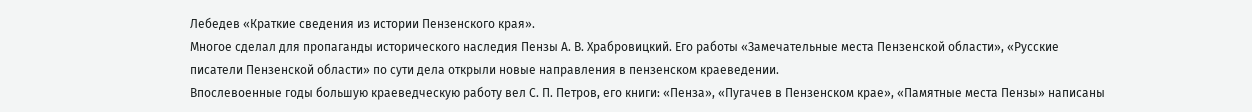Лебедев «Краткие сведения из истории Пензенского края».
Многое сделал для пропаганды исторического наследия Пензы А. В. Храбровицкий. Его работы «Замечательные места Пензенской области», «Русские писатели Пензенской области» по сути дела открыли новые направления в пензенском краеведении.
Впослевоенные годы большую краеведческую работу вел С. П. Петров, его книги: «Пенза», «Пугачев в Пензенском крае», «Памятные места Пензы» написаны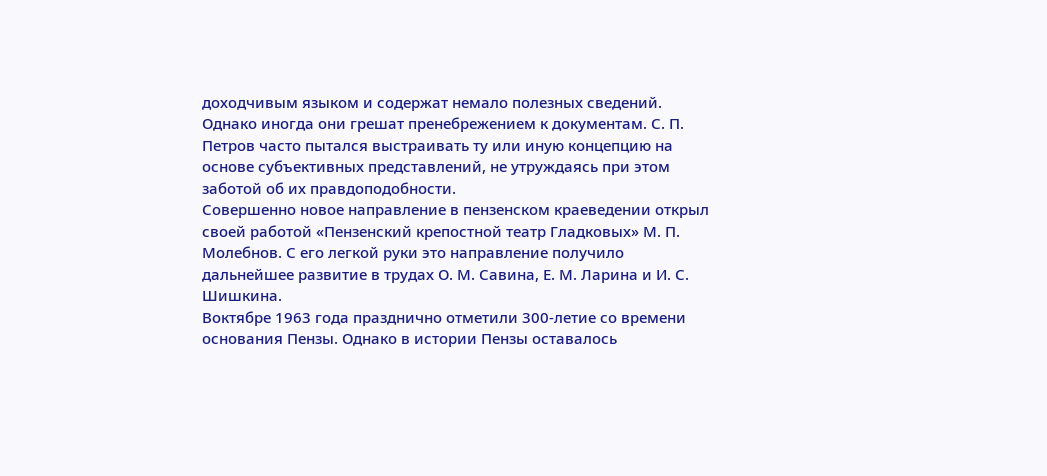доходчивым языком и содержат немало полезных сведений. Однако иногда они грешат пренебрежением к документам. С. П. Петров часто пытался выстраивать ту или иную концепцию на основе субъективных представлений, не утруждаясь при этом заботой об их правдоподобности.
Совершенно новое направление в пензенском краеведении открыл своей работой «Пензенский крепостной театр Гладковых» М. П. Молебнов. С его легкой руки это направление получило дальнейшее развитие в трудах О. М. Савина, Е. М. Ларина и И. С. Шишкина.
Воктябре 1963 года празднично отметили 300-летие со времени основания Пензы. Однако в истории Пензы оставалось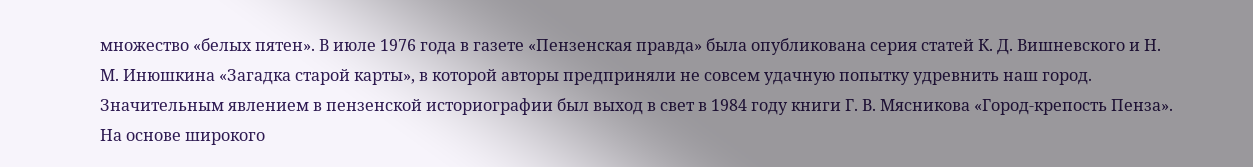множество «белых пятен». В июле 1976 года в газете «Пензенская правда» была опубликована серия статей К. Д. Вишневского и Н. М. Инюшкина «Загадка старой карты», в которой авторы предприняли не совсем удачную попытку удревнить наш город.
Значительным явлением в пензенской историографии был выход в свет в 1984 году книги Г. В. Мясникова «Город-крепость Пенза». На основе широкого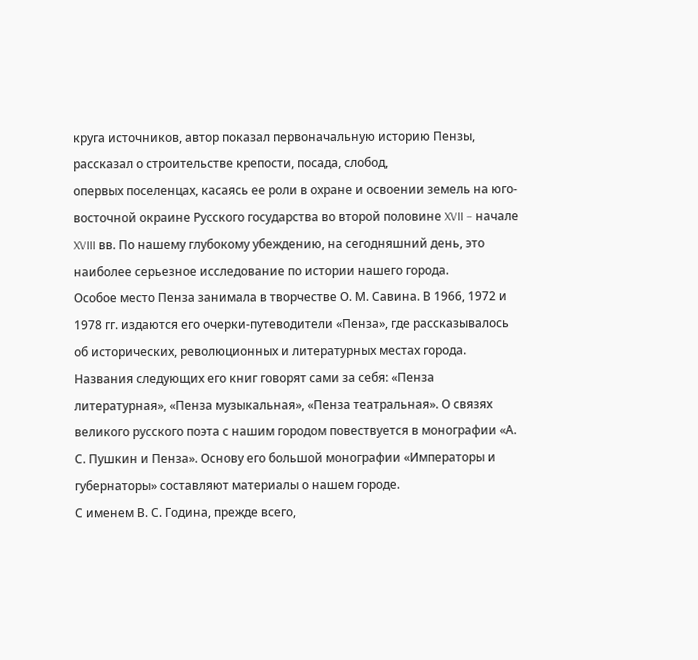круга источников, автор показал первоначальную историю Пензы, рассказал о строительстве крепости, посада, слобод,
опервых поселенцах, касаясь ее роли в охране и освоении земель на юго-восточной окраине Русского государства во второй половине XVII – начале XVIII вв. По нашему глубокому убеждению, на сегодняшний день, это наиболее серьезное исследование по истории нашего города.
Особое место Пенза занимала в творчестве О. М. Савина. В 1966, 1972 и 1978 гг. издаются его очерки-путеводители «Пенза», где рассказывалось об исторических, революционных и литературных местах города. Названия следующих его книг говорят сами за себя: «Пенза литературная», «Пенза музыкальная», «Пенза театральная». О связях великого русского поэта с нашим городом повествуется в монографии «А. С. Пушкин и Пенза». Основу его большой монографии «Императоры и губернаторы» составляют материалы о нашем городе.
С именем В. С. Година, прежде всего,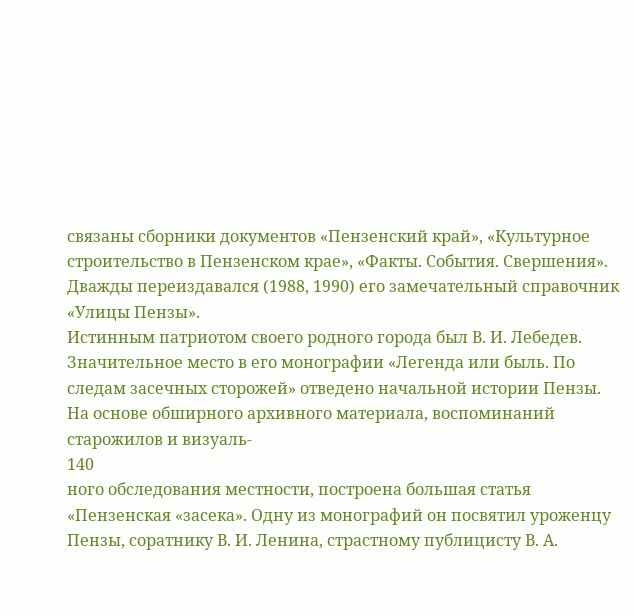связаны сборники документов «Пензенский край», «Культурное строительство в Пензенском крае», «Факты. События. Свершения». Дважды переиздавался (1988, 1990) его замечательный справочник «Улицы Пензы».
Истинным патриотом своего родного города был В. И. Лебедев. Значительное место в его монографии «Легенда или быль. По следам засечных сторожей» отведено начальной истории Пензы. На основе обширного архивного материала, воспоминаний старожилов и визуаль-
140
ного обследования местности, построена большая статья «Пензенская «засека». Одну из монографий он посвятил уроженцу Пензы, соратнику В. И. Ленина, страстному публицисту В. А.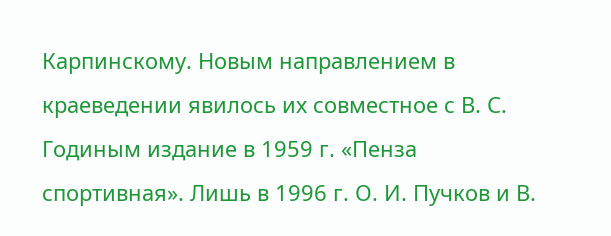Карпинскому. Новым направлением в краеведении явилось их совместное с В. С. Годиным издание в 1959 г. «Пенза спортивная». Лишь в 1996 г. О. И. Пучков и В.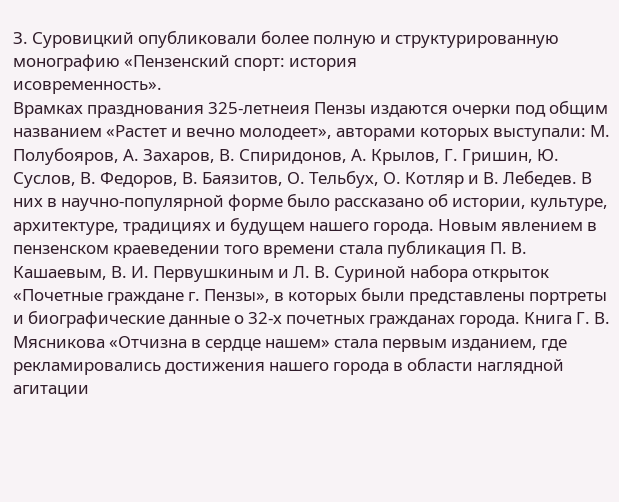З. Суровицкий опубликовали более полную и структурированную монографию «Пензенский спорт: история
исовременность».
Врамках празднования 325-летнеия Пензы издаются очерки под общим названием «Растет и вечно молодеет», авторами которых выступали: М. Полубояров, А. Захаров, В. Спиридонов, А. Крылов, Г. Гришин, Ю. Суслов, В. Федоров, В. Баязитов, О. Тельбух, О. Котляр и В. Лебедев. В них в научно-популярной форме было рассказано об истории, культуре, архитектуре, традициях и будущем нашего города. Новым явлением в пензенском краеведении того времени стала публикация П. В. Кашаевым, В. И. Первушкиным и Л. В. Суриной набора открыток «Почетные граждане г. Пензы», в которых были представлены портреты и биографические данные о 32-х почетных гражданах города. Книга Г. В. Мясникова «Отчизна в сердце нашем» стала первым изданием, где рекламировались достижения нашего города в области наглядной агитации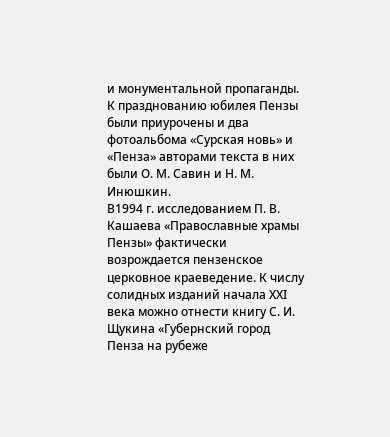и монументальной пропаганды. К празднованию юбилея Пензы были приурочены и два фотоальбома «Сурская новь» и «Пенза» авторами текста в них были О. М. Савин и Н. М. Инюшкин.
В1994 г. исследованием П. В. Кашаева «Православные храмы Пензы» фактически возрождается пензенское церковное краеведение. К числу солидных изданий начала ХХI века можно отнести книгу С. И. Щукина «Губернский город Пенза на рубеже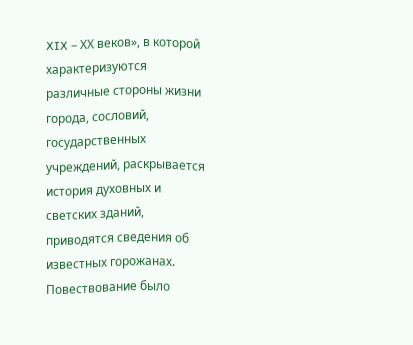XIX – ХХ веков», в которой характеризуются различные стороны жизни города, сословий, государственных учреждений, раскрывается история духовных и светских зданий, приводятся сведения об известных горожанах. Повествование было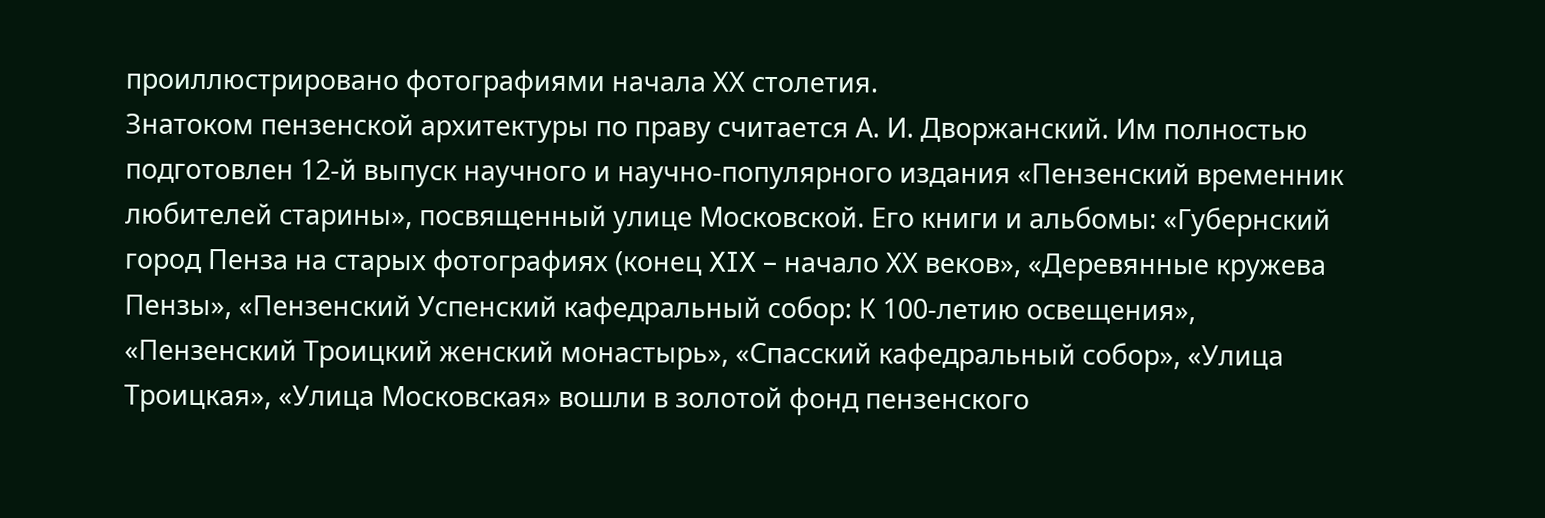проиллюстрировано фотографиями начала ХХ столетия.
Знатоком пензенской архитектуры по праву считается А. И. Дворжанский. Им полностью подготовлен 12-й выпуск научного и научно-популярного издания «Пензенский временник любителей старины», посвященный улице Московской. Его книги и альбомы: «Губернский город Пенза на старых фотографиях (конец XIX – начало ХХ веков», «Деревянные кружева Пензы», «Пензенский Успенский кафедральный собор: К 100-летию освещения», «Пензенский Троицкий женский монастырь», «Спасский кафедральный собор», «Улица Троицкая», «Улица Московская» вошли в золотой фонд пензенского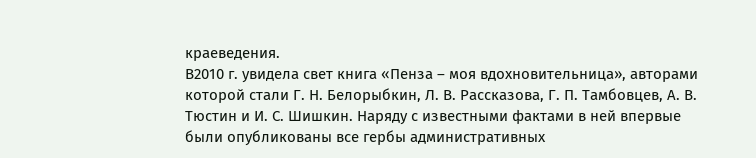краеведения.
В2010 г. увидела свет книга «Пенза – моя вдохновительница», авторами которой стали Г. Н. Белорыбкин, Л. В. Рассказова, Г. П. Тамбовцев, А. В. Тюстин и И. С. Шишкин. Наряду с известными фактами в ней впервые были опубликованы все гербы административных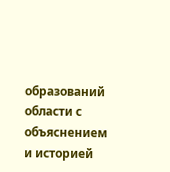образований области с объяснением и историей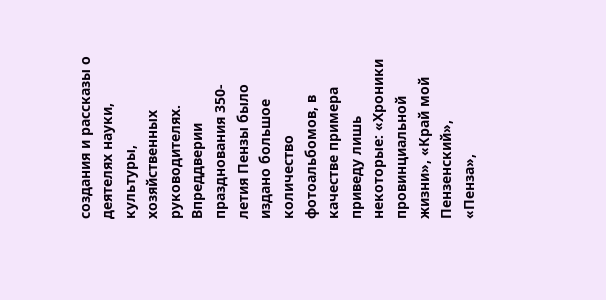создания и рассказы о деятелях науки, культуры, хозяйственных руководителях.
Впреддверии празднования 350-летия Пензы было издано большое количество фотоальбомов, в качестве примера приведу лишь некоторые: «Хроники провинциальной жизни», «Край мой Пензенский», «Пенза»,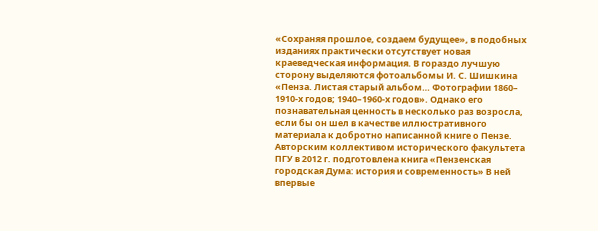«Сохраняя прошлое, создаем будущее», в подобных изданиях практически отсутствует новая краеведческая информация. В гораздо лучшую сторону выделяются фотоальбомы И. С. Шишкина «Пенза. Листая старый альбом… Фотографии 1860– 1910-х годов; 1940–1960-х годов». Однако его познавательная ценность в несколько раз возросла, если бы он шел в качестве иллюстративного материала к добротно написанной книге о Пензе.
Авторским коллективом исторического факультета ПГУ в 2012 г. подготовлена книга «Пензенская городская Дума: история и современность» В ней впервые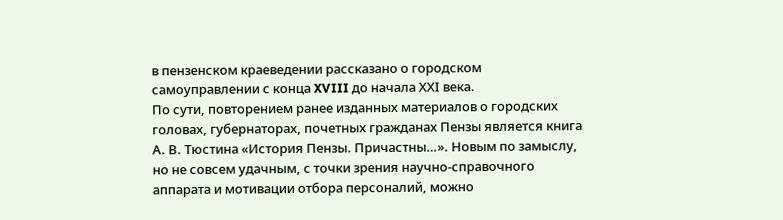в пензенском краеведении рассказано о городском самоуправлении с конца XVIII до начала ХХI века.
По сути, повторением ранее изданных материалов о городских головах, губернаторах, почетных гражданах Пензы является книга А. В. Тюстина «История Пензы. Причастны…». Новым по замыслу, но не совсем удачным, с точки зрения научно-справочного аппарата и мотивации отбора персоналий, можно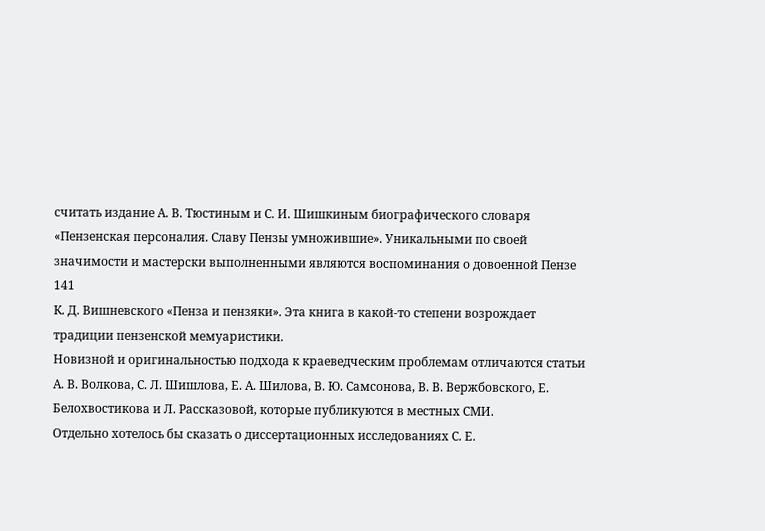считать издание А. В. Тюстиным и С. И. Шишкиным биографического словаря «Пензенская персоналия. Славу Пензы умножившие». Уникальными по своей значимости и мастерски выполненными являются воспоминания о довоенной Пензе
141
К. Д. Вишневского «Пенза и пензяки». Эта книга в какой-то степени возрождает традиции пензенской мемуаристики.
Новизной и оригинальностью подхода к краеведческим проблемам отличаются статьи А. В. Волкова, С. Л. Шишлова, Е. А. Шилова, В. Ю. Самсонова, В. В. Вержбовского, Е. Белохвостикова и Л. Рассказовой, которые публикуются в местных СМИ.
Отдельно хотелось бы сказать о диссертационных исследованиях С. Е.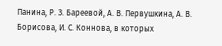Панина, Р. З. Бареевой, А. В. Первушкина, А. В. Борисова, И. С. Коннова, в которых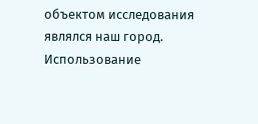объектом исследования являлся наш город. Использование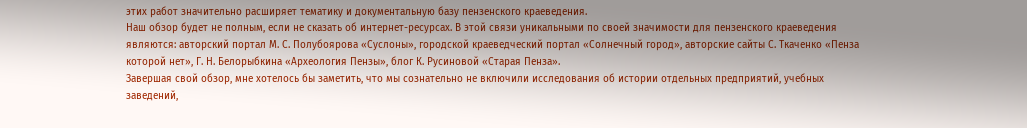этих работ значительно расширяет тематику и документальную базу пензенского краеведения.
Наш обзор будет не полным, если не сказать об интернет-ресурсах. В этой связи уникальными по своей значимости для пензенского краеведения являются: авторский портал М. С. Полубоярова «Суслоны», городской краеведческий портал «Солнечный город», авторские сайты С. Ткаченко «Пенза которой нет», Г. Н. Белорыбкина «Археология Пензы», блог К. Русиновой «Старая Пенза».
Завершая свой обзор, мне хотелось бы заметить, что мы сознательно не включили исследования об истории отдельных предприятий, учебных заведений,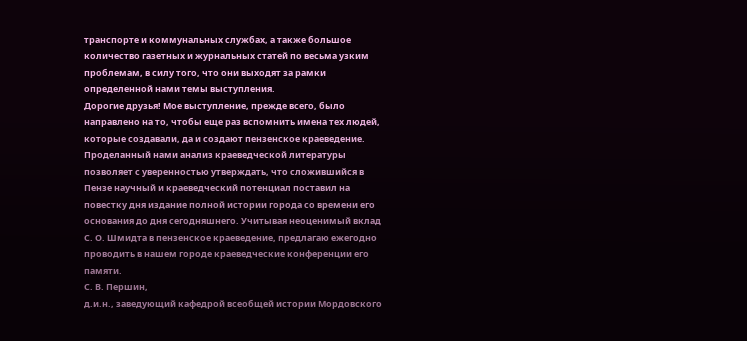транспорте и коммунальных службах, а также большое количество газетных и журнальных статей по весьма узким проблемам, в силу того, что они выходят за рамки определенной нами темы выступления.
Дорогие друзья! Мое выступление, прежде всего, было направлено на то, чтобы еще раз вспомнить имена тех людей, которые создавали, да и создают пензенское краеведение. Проделанный нами анализ краеведческой литературы позволяет с уверенностью утверждать, что сложившийся в Пензе научный и краеведческий потенциал поставил на повестку дня издание полной истории города со времени его основания до дня сегодняшнего. Учитывая неоценимый вклад С. О. Шмидта в пензенское краеведение, предлагаю ежегодно проводить в нашем городе краеведческие конференции его памяти.
С. В. Першин,
д.и.н., заведующий кафедрой всеобщей истории Мордовского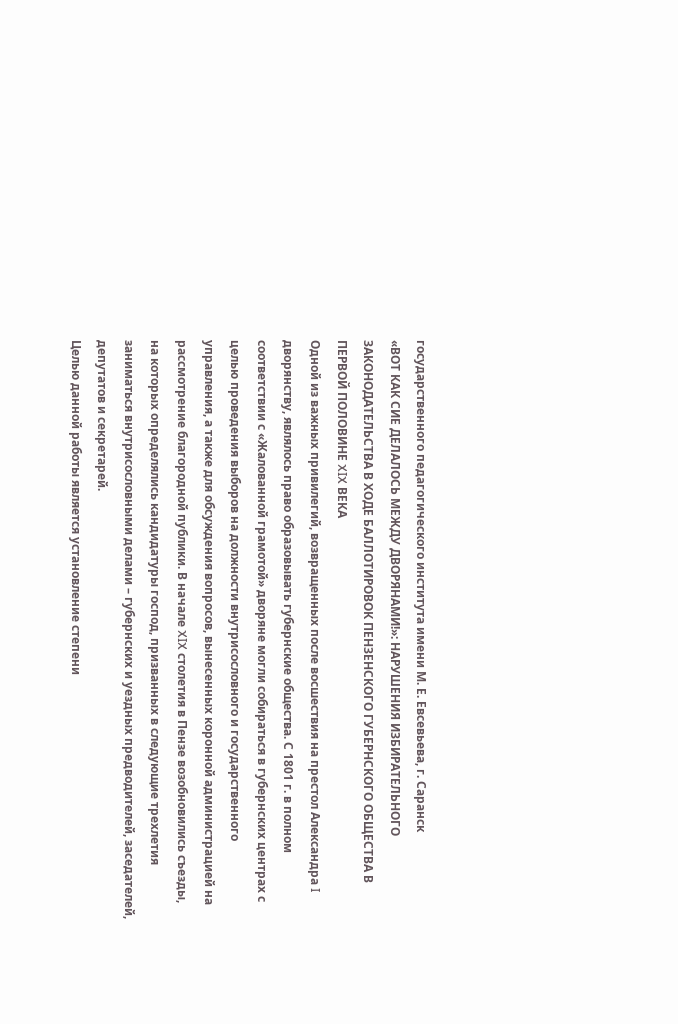государственного педагогического института имени М. Е. Евсевьева, г. Саранск
«ВОТ КАК СИЕ ДЕЛАЛОСЬ МЕЖДУ ДВОРЯНАМИ!»: НАРУШЕНИЯ ИЗБИРАТЕЛЬНОГО ЗАКОНОДАТЕЛЬСТВА В ХОДЕ БАЛЛОТИРОВОК ПЕНЗЕНСКОГО ГУБЕРНСКОГО ОБЩЕСТВА В ПЕРВОЙ ПОЛОВИНЕ XIX ВЕКА
Одной из важных привилегий, возвращенных после восшествия на престол Александра I дворянству, являлось право образовывать губернские общества. С 1801 г. в полном соответствии с «Жалованной грамотой» дворяне могли собираться в губернских центрах с целью проведения выборов на должности внутрисословного и государственного управления, а также для обсуждения вопросов, вынесенных коронной администрацией на рассмотрение благородной публики. В начале XIX столетия в Пензе возобновились съезды, на которых определялись кандидатуры господ, призванных в следующие трехлетия заниматься внутрисословными делами – губернских и уездных предводителей, заседателей, депутатов и секретарей.
Целью данной работы является установление степени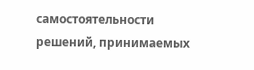самостоятельности решений, принимаемых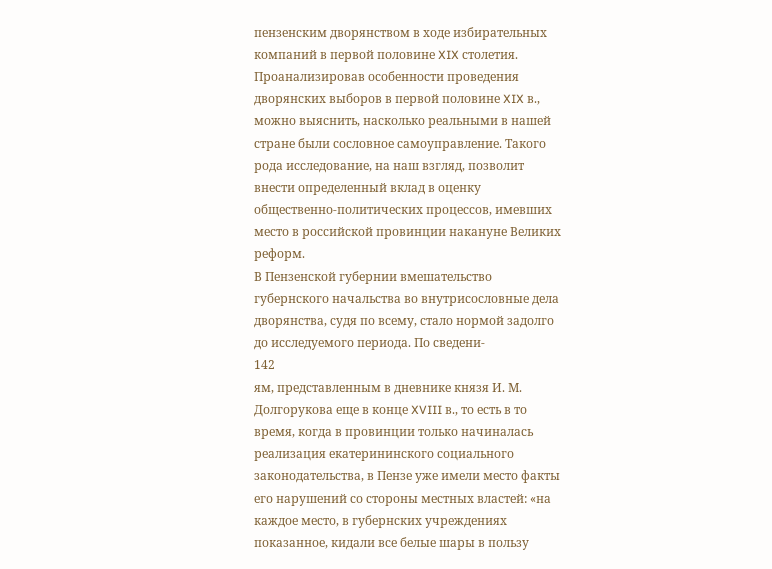пензенским дворянством в ходе избирательных компаний в первой половине XIX столетия. Проанализировав особенности проведения дворянских выборов в первой половине XIX в., можно выяснить, насколько реальными в нашей стране были сословное самоуправление. Такого рода исследование, на наш взгляд, позволит внести определенный вклад в оценку общественно-политических процессов, имевших место в российской провинции накануне Великих реформ.
В Пензенской губернии вмешательство губернского начальства во внутрисословные дела дворянства, судя по всему, стало нормой задолго до исследуемого периода. По сведени-
142
ям, представленным в дневнике князя И. М. Долгорукова еще в конце XVIII в., то есть в то время, когда в провинции только начиналась реализация екатерининского социального законодательства, в Пензе уже имели место факты его нарушений со стороны местных властей: «на каждое место, в губернских учреждениях показанное, кидали все белые шары в пользу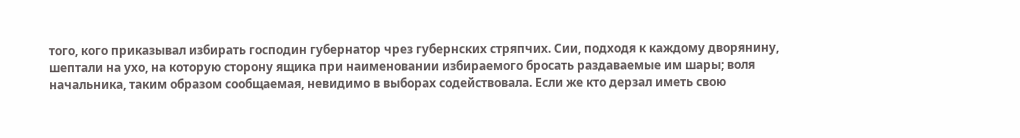того, кого приказывал избирать господин губернатор чрез губернских стряпчих. Сии, подходя к каждому дворянину, шептали на ухо, на которую сторону ящика при наименовании избираемого бросать раздаваемые им шары; воля начальника, таким образом сообщаемая, невидимо в выборах содействовала. Если же кто дерзал иметь свою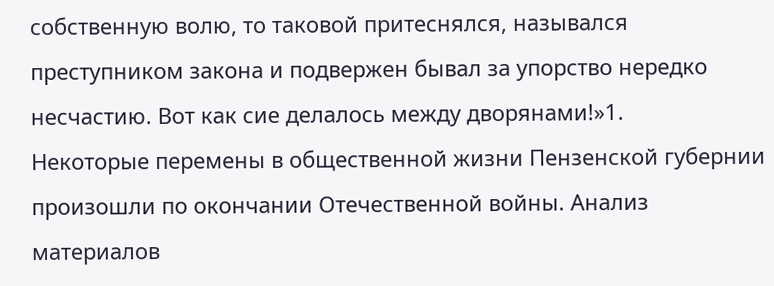собственную волю, то таковой притеснялся, назывался преступником закона и подвержен бывал за упорство нередко несчастию. Вот как сие делалось между дворянами!»1.
Некоторые перемены в общественной жизни Пензенской губернии произошли по окончании Отечественной войны. Анализ материалов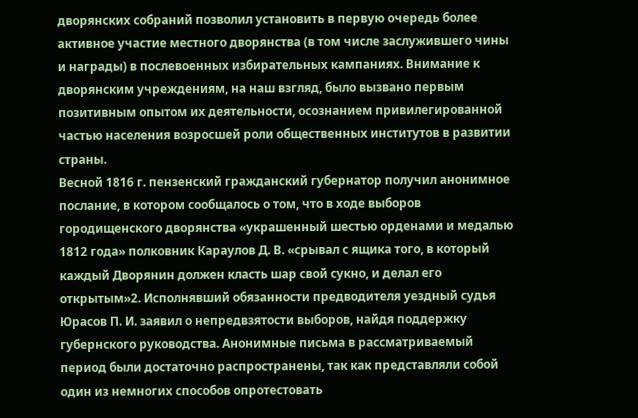дворянских собраний позволил установить в первую очередь более активное участие местного дворянства (в том числе заслужившего чины и награды) в послевоенных избирательных кампаниях. Внимание к дворянским учреждениям, на наш взгляд, было вызвано первым позитивным опытом их деятельности, осознанием привилегированной частью населения возросшей роли общественных институтов в развитии страны.
Весной 1816 г. пензенский гражданский губернатор получил анонимное послание, в котором сообщалось о том, что в ходе выборов городищенского дворянства «украшенный шестью орденами и медалью 1812 года» полковник Караулов Д. В. «срывал с ящика того, в который каждый Дворянин должен класть шар свой сукно, и делал его открытым»2. Исполнявший обязанности предводителя уездный судья Юрасов П. И. заявил о непредвзятости выборов, найдя поддержку губернского руководства. Анонимные письма в рассматриваемый период были достаточно распространены, так как представляли собой один из немногих способов опротестовать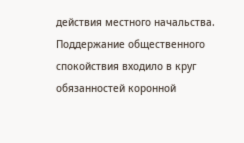действия местного начальства.
Поддержание общественного спокойствия входило в круг обязанностей коронной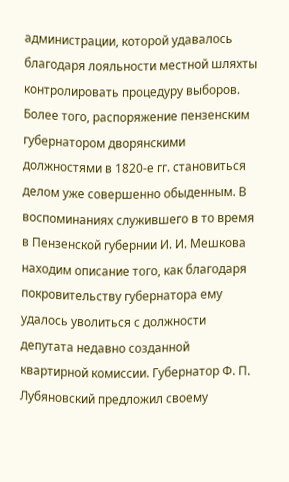администрации, которой удавалось благодаря лояльности местной шляхты контролировать процедуру выборов. Более того, распоряжение пензенским губернатором дворянскими должностями в 1820-е гг. становиться делом уже совершенно обыденным. В воспоминаниях служившего в то время в Пензенской губернии И. И. Мешкова находим описание того, как благодаря покровительству губернатора ему удалось уволиться с должности депутата недавно созданной квартирной комиссии. Губернатор Ф. П. Лубяновский предложил своему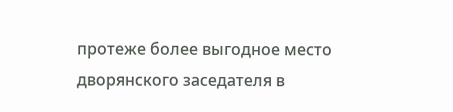протеже более выгодное место дворянского заседателя в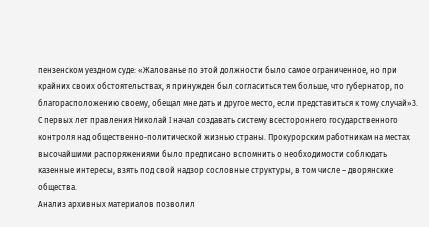пензенском уездном суде: «Жалованье по этой должности было самое ограниченное, но при крайних своих обстоятельствах, я принужден был согласиться тем больше, что губернатор, по благорасположению своему, обещал мне дать и другое место, если представиться к тому случай»3.
С первых лет правления Николай I начал создавать систему всестороннего государственного контроля над общественно-политической жизнью страны. Прокурорским работникам на местах высочайшими распоряжениями было предписано вспомнить о необходимости соблюдать казенные интересы, взять под свой надзор сословные структуры, в том числе – дворянские общества.
Анализ архивных материалов позволил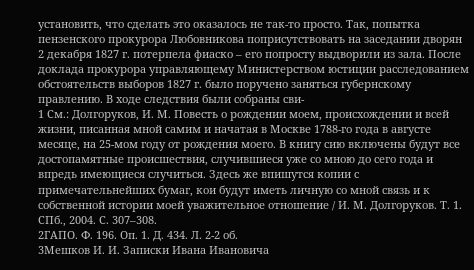установить, что сделать это оказалось не так-то просто. Так, попытка пензенского прокурора Любовникова поприсутствовать на заседании дворян 2 декабря 1827 г. потерпела фиаско – его попросту выдворили из зала. После доклада прокурора управляющему Министерством юстиции расследованием обстоятельств выборов 1827 г. было поручено заняться губернскому правлению. В ходе следствия были собраны сви-
1 См.: Долгоруков, И. М. Повесть о рождении моем, происхождении и всей жизни, писанная мной самим и начатая в Москве 1788-го года в августе месяце, на 25-мом году от рождения моего. В книгу сию включены будут все достопамятные происшествия, случившиеся уже со мною до сего года и впредь имеющиеся случиться. Здесь же впишутся копии с примечательнейших бумаг, кои будут иметь личную со мной связь и к собственной истории моей уважительное отношение / И. М. Долгоруков. Т. 1. СПб., 2004. С. 307–308.
2ГАПО. Ф. 196. Оп. 1. Д. 434. Л. 2-2 об.
3Мешков И. И. Записки Ивана Ивановича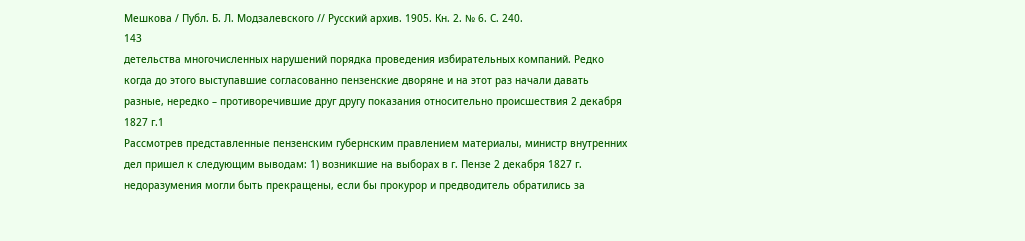Мешкова / Публ. Б. Л. Модзалевского // Русский архив. 1905. Кн. 2. № 6. С. 240.
143
детельства многочисленных нарушений порядка проведения избирательных компаний. Редко когда до этого выступавшие согласованно пензенские дворяне и на этот раз начали давать разные, нередко – противоречившие друг другу показания относительно происшествия 2 декабря 1827 г.1
Рассмотрев представленные пензенским губернским правлением материалы, министр внутренних дел пришел к следующим выводам: 1) возникшие на выборах в г. Пензе 2 декабря 1827 г. недоразумения могли быть прекращены, если бы прокурор и предводитель обратились за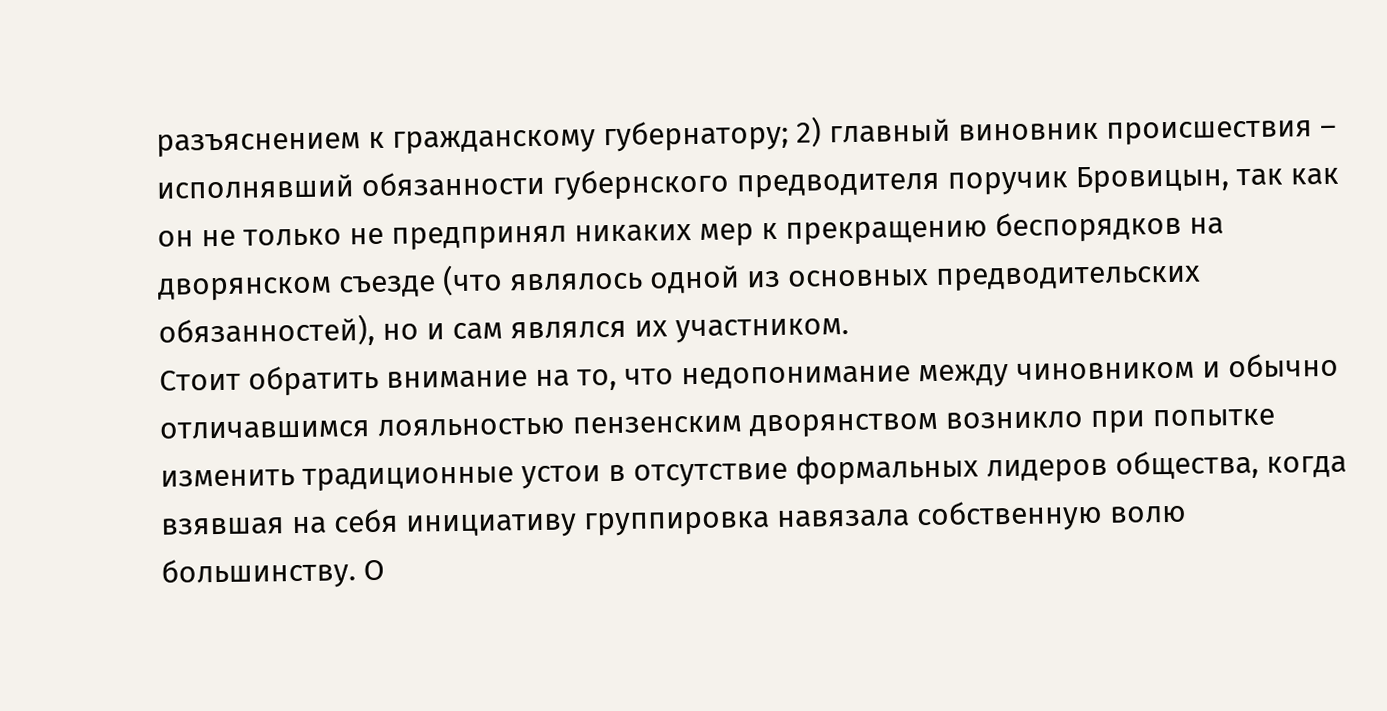разъяснением к гражданскому губернатору; 2) главный виновник происшествия – исполнявший обязанности губернского предводителя поручик Бровицын, так как он не только не предпринял никаких мер к прекращению беспорядков на дворянском съезде (что являлось одной из основных предводительских обязанностей), но и сам являлся их участником.
Стоит обратить внимание на то, что недопонимание между чиновником и обычно отличавшимся лояльностью пензенским дворянством возникло при попытке изменить традиционные устои в отсутствие формальных лидеров общества, когда взявшая на себя инициативу группировка навязала собственную волю большинству. О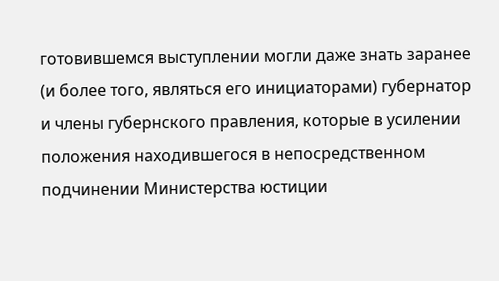готовившемся выступлении могли даже знать заранее (и более того, являться его инициаторами) губернатор и члены губернского правления, которые в усилении положения находившегося в непосредственном подчинении Министерства юстиции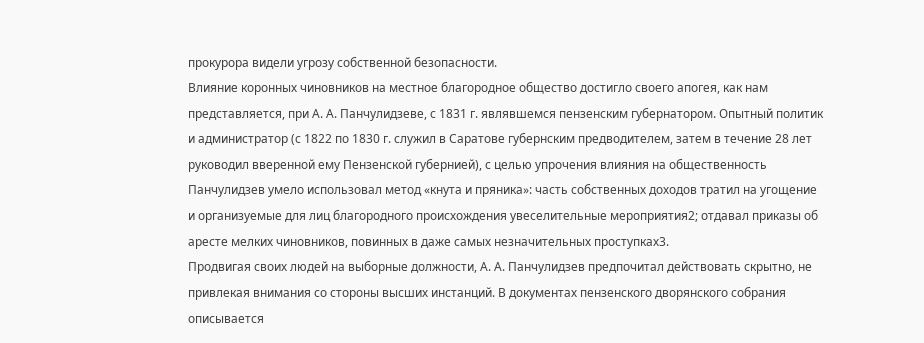прокурора видели угрозу собственной безопасности.
Влияние коронных чиновников на местное благородное общество достигло своего апогея, как нам представляется, при А. А. Панчулидзеве, с 1831 г. являвшемся пензенским губернатором. Опытный политик и администратор (с 1822 по 1830 г. служил в Саратове губернским предводителем, затем в течение 28 лет руководил вверенной ему Пензенской губернией), с целью упрочения влияния на общественность Панчулидзев умело использовал метод «кнута и пряника»: часть собственных доходов тратил на угощение и организуемые для лиц благородного происхождения увеселительные мероприятия2; отдавал приказы об аресте мелких чиновников, повинных в даже самых незначительных проступках3.
Продвигая своих людей на выборные должности, А. А. Панчулидзев предпочитал действовать скрытно, не привлекая внимания со стороны высших инстанций. В документах пензенского дворянского собрания описывается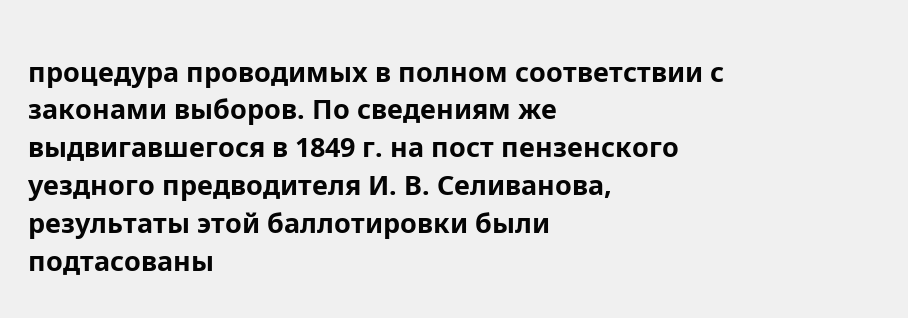процедура проводимых в полном соответствии с законами выборов. По сведениям же выдвигавшегося в 1849 г. на пост пензенского уездного предводителя И. В. Селиванова, результаты этой баллотировки были подтасованы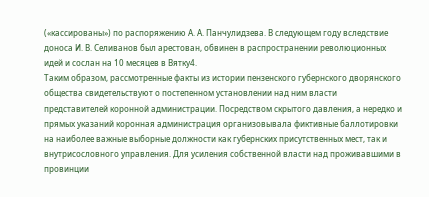(«кассированы») по распоряжению А. А. Панчулидзева. В следующем году вследствие доноса И. В. Селиванов был арестован, обвинен в распространении революционных идей и сослан на 10 месяцев в Вятку4.
Таким образом, рассмотренные факты из истории пензенского губернского дворянского общества свидетельствуют о постепенном установлении над ним власти представителей коронной администрации. Посредством скрытого давления, а нередко и прямых указаний коронная администрация организовывала фиктивные баллотировки на наиболее важные выборные должности как губернских присутственных мест, так и внутрисословного управления. Для усиления собственной власти над проживавшими в провинции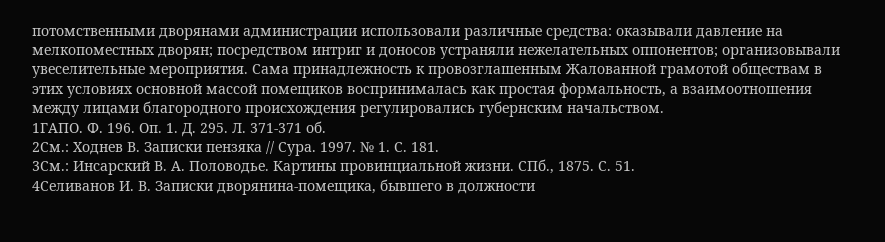потомственными дворянами администрации использовали различные средства: оказывали давление на мелкопоместных дворян; посредством интриг и доносов устраняли нежелательных оппонентов; организовывали увеселительные мероприятия. Сама принадлежность к провозглашенным Жалованной грамотой обществам в этих условиях основной массой помещиков воспринималась как простая формальность, а взаимоотношения между лицами благородного происхождения регулировались губернским начальством.
1ГАПО. Ф. 196. Оп. 1. Д. 295. Л. 371-371 об.
2См.: Ходнев В. Записки пензяка // Сура. 1997. № 1. С. 181.
3См.: Инсарский В. А. Половодье. Картины провинциальной жизни. СПб., 1875. С. 51.
4Селиванов И. В. Записки дворянина-помещика, бывшего в должности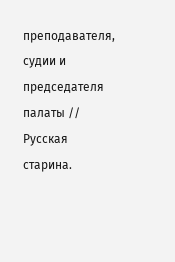преподавателя, судии и председателя палаты // Русская старина.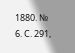1880. № 6. С. 291,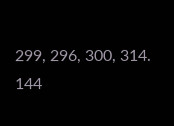299, 296, 300, 314.
144